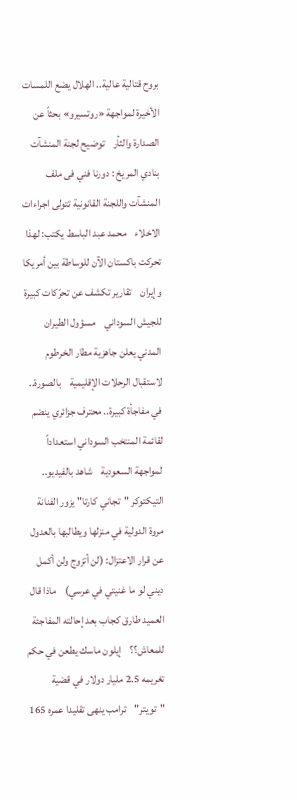بروح قتالية عالية.. الهلال يضع اللمسات الأخيرة لمواجهة «روتسيرو» بحثاً عن الصدارة والثأر    توضيح لجنة المنشآت بنادي المريخ : دورنا فني فى ملف المنشآت واللجنة القانونية تتولى اجراءات الاخلاء    محمد عبد الباسط يكتب: لهذا تحركت باكستان الآن للوساطة بين أمريكا وإيران    تقارير تكشف عن تحرّكات كبيرة للجيش السوداني    مسؤول الطيران المدني يعلن جاهزية مطار الخرطوم لاستقبال الرحلات الإقليمية    بالصورة.. في مفاجأة كبيرة.. محترف جزائري ينضم لقائمة المنتخب السوداني استعداداً لمواجهة السعودية    شاهد بالفيديو.. التيكتوكر "تجاني كارتا" يزور الفنانة مروة الدولية في منزلها ويطالبها بالعدول عن قرار الاعتزال: (لن أتزوج ولن أكمل ديني لو ما غنيتي في عرسي)    ماذا قال العميد طارق كجاب بعد إحالته المفاجئة للمعاش؟؟    إيلون ماسك يطعن في حكم تغريمه 2.5 مليار دولار في قضية "تويتر"    ترامب ينهى تقليدا عمره 165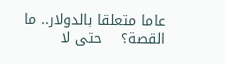عاما متعلقا بالدولار.. ما القصة؟    حتى لا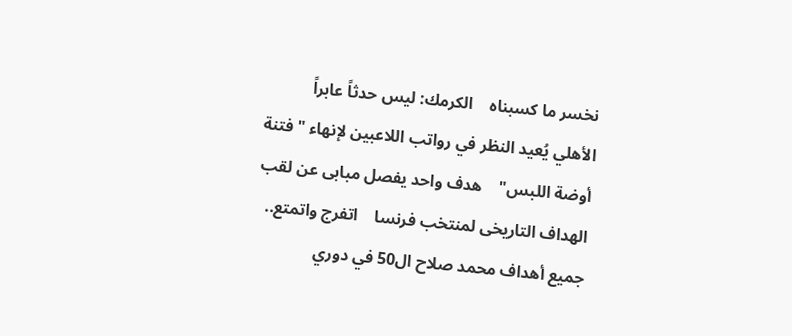نخسر ما كسبناه    الكرمك: ليس حدثاً عابراً    الأهلي يُعيد النظر في رواتب اللاعبين لإنهاء "فتنة أوضة اللبس"    هدف واحد يفصل مبابى عن لقب الهداف التاريخى لمنتخب فرنسا    اتفرج واتمتع.. جميع أهداف محمد صلاح ال50 في دوري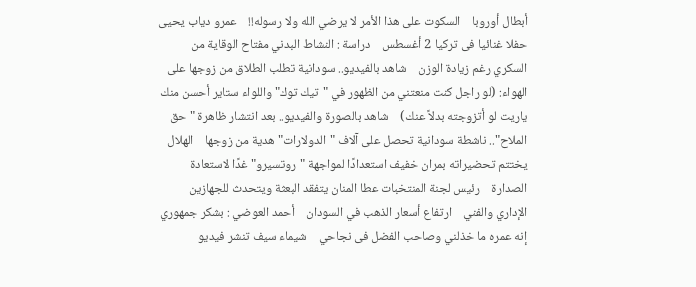أبطال أوروبا    السكوت على هذا الأمر لا يرضي الله ولا رسوله!!    عمرو دياب يحيى حفلا غنائيا فى تركيا 2 أغسطس    دراسة : النشاط البدني مفتاح الوقاية من السكري رغم زيادة الوزن    شاهد بالفيديو.. سودانية تطلب الطلاق من زوجها على الهواء: (لو راجل كنت منعتني من الظهور في "تيك توك" واللواء ستاير أحسن منك ياريت لو أتزوجته بدلاً عنك)    شاهد بالصورة والفيديو.. بعد انتشار ظاهرة "حق الملاح".. ناشطة سودانية تحصل على آلاف "الدولارات" هدية من زوجها    الهلال يختتم تحضيراته بمران خفيف استعدادًا لمواجهة "روتسيرو" غدًا لاستعادة الصدارة    رئيس لجنة المنتخبات عطا المنان يتفقد البعثة ويتحدث للجهازين الإداري والفني    ارتفاع أسعار الذهب في السودان    أحمد العوضي : بشكر جمهوري إنه عمره ما خذلني وصاحب الفضل فى نجاحي    شيماء سيف تنشر فيديو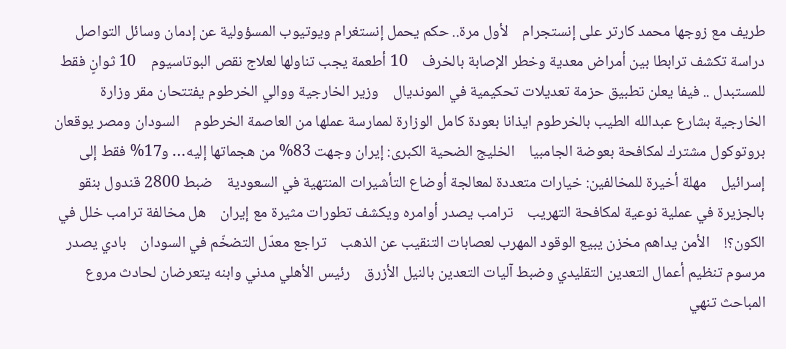طريف مع زوجها محمد كارتر على إنستجرام    لأول مرة.. حكم يحمل إنستغرام ويوتيوب المسؤولية عن إدمان وسائل التواصل    دراسة تكشف ترابطا بين أمراض معدية وخطر الإصابة بالخرف    10 أطعمة يجب تناولها لعلاج نقص البوتاسيوم    10 ثوانٍ فقط للمستبدل .. فيفا يعلن تطبيق حزمة تعديلات تحكيمية في المونديال    وزير الخارجية ووالي الخرطوم يفتتحان مقر وزارة الخارجية بشارع عبدالله الطيب بالخرطوم ايذانا بعودة كامل الوزارة لممارسة عملها من العاصمة الخرطوم    السودان ومصر يوقعان بروتوكول مشترك لمكافحة بعوضة الجامبيا    الخليج الضحية الكبرى: إيران وجهت 83% من هجماتها إليه… و17% فقط إلى إسرائيل    مهلة أخيرة للمخالفين: خيارات متعددة لمعالجة أوضاع التأشيرات المنتهية في السعودية    ضبط 2800 قندول بنقو بالجزيرة في عملية نوعية لمكافحة التهريب    ترامب يصدر أوامره ويكشف تطورات مثيرة مع إيران    هل مخالفة ترامب خلل في الكون؟!    الأمن يداهم مخزن يبيع الوقود المهرب لعصابات التنقيب عن الذهب    تراجع معدّل التضخّم في السودان    بادي يصدر مرسوم تنظيم أعمال التعدين التقليدي وضبط آليات التعدين بالنيل الأزرق    رئيس الأهلي مدني وابنه يتعرضان لحادث مروع    المباحث تنهي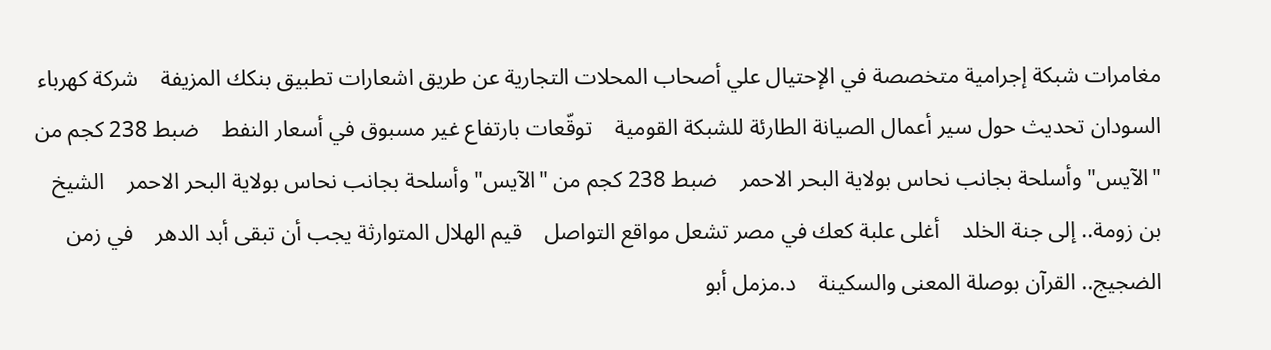مغامرات شبكة إجرامية متخصصة في الإحتيال علي أصحاب المحلات التجارية عن طريق اشعارات تطبيق بنكك المزيفة    شركة كهرباء السودان تحديث حول سير أعمال الصيانة الطارئة للشبكة القومية    توقّعات بارتفاع غير مسبوق في أسعار النفط    ضبط 238 كجم من "الآيس" وأسلحة بجانب نحاس بولاية البحر الاحمر    ضبط 238 كجم من "الآيس" وأسلحة بجانب نحاس بولاية البحر الاحمر    الشيخ بن زومة.. إلى جنة الخلد    أغلى علبة كعك في مصر تشعل مواقع التواصل    قيم الهلال المتوارثة يجب أن تبقى أبد الدهر    في زمن الضجيج.. القرآن بوصلة المعنى والسكينة    د.مزمل أبو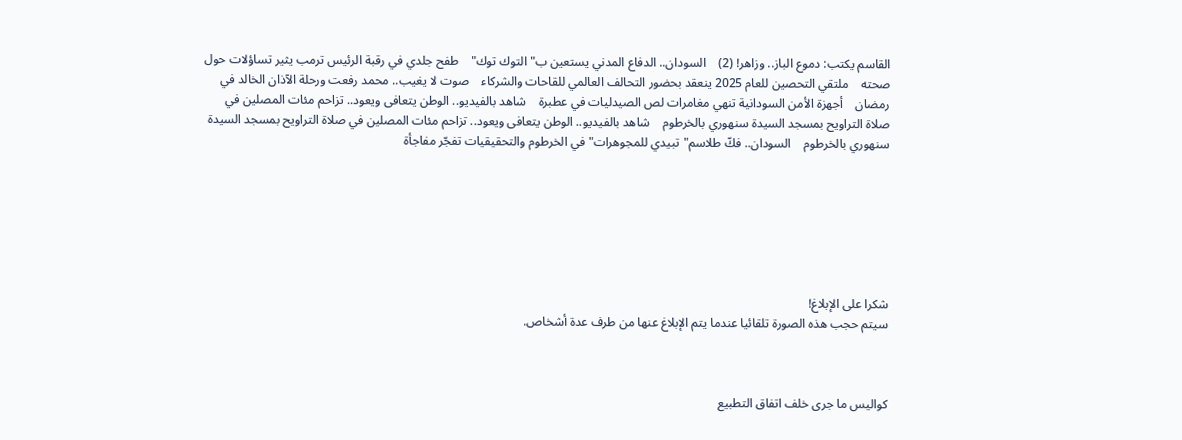القاسم يكتب: دموع الباز.. وزاهر! (2)    السودان.. الدفاع المدني يستعين ب"التوك توك"    طفح جلدي في رقبة الرئيس ترمب يثير تساؤلات حول صحته    ملتقي التحصين للعام 2025 ينعقد بحضور التحالف العالمي للقاحات والشركاء    صوت لا يغيب.. محمد رفعت ورحلة الآذان الخالد في رمضان    أجهزة الأمن السودانية تنهي مغامرات لص الصيدليات في عطبرة    شاهد بالفيديو.. الوطن يتعافى ويعود.. تزاحم مئات المصلين في صلاة التراويح بمسجد السيدة سنهوري بالخرطوم    شاهد بالفيديو.. الوطن يتعافى ويعود.. تزاحم مئات المصلين في صلاة التراويح بمسجد السيدة سنهوري بالخرطوم    السودان.. فكّ طلاسم"تبيدي للمجوهرات" في الخرطوم والتحقيقيات تفجّر مفاجأة







شكرا على الإبلاغ!
سيتم حجب هذه الصورة تلقائيا عندما يتم الإبلاغ عنها من طرف عدة أشخاص.



كواليس ما جرى خلف اتفاق التطبيع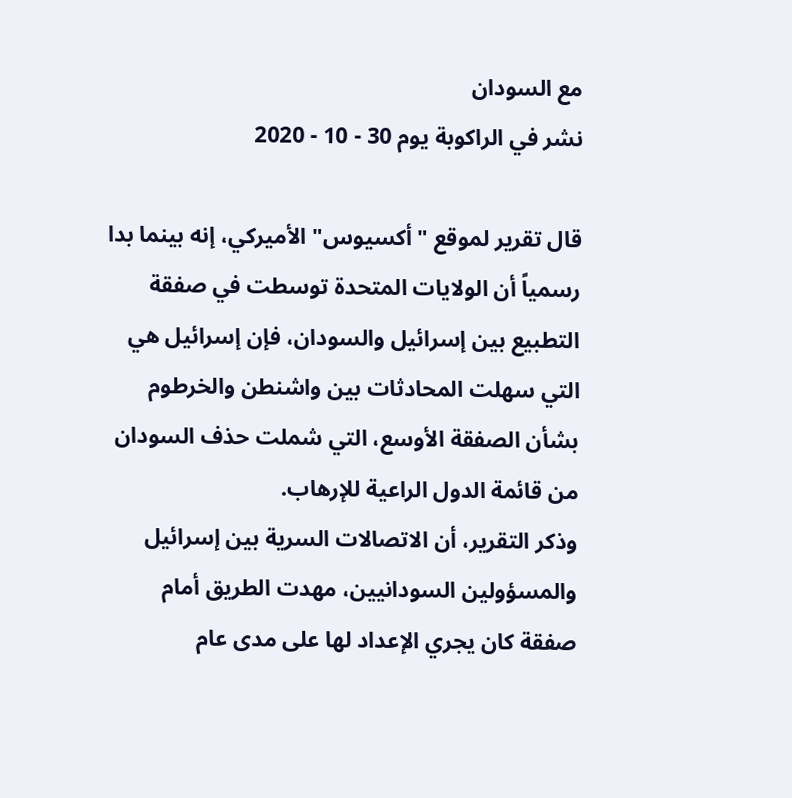مع السودان
نشر في الراكوبة يوم 30 - 10 - 2020

قال تقرير لموقع "أكسيوس" الأميركي، إنه بينما بدا رسمياً أن الولايات المتحدة توسطت في صفقة التطبيع بين إسرائيل والسودان، فإن إسرائيل هي التي سهلت المحادثات بين واشنطن والخرطوم بشأن الصفقة الأوسع، التي شملت حذف السودان من قائمة الدول الراعية للإرهاب.
وذكر التقرير، أن الاتصالات السرية بين إسرائيل والمسؤولين السودانيين، مهدت الطريق أمام صفقة كان يجري الإعداد لها على مدى عام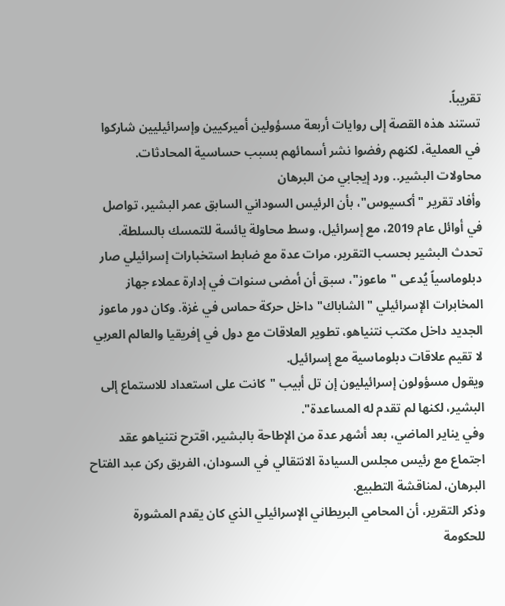تقريباً.
تستند هذه القصة إلى روايات أربعة مسؤولين أميركيين وإسرائيليين شاركوا في العملية، لكنهم رفضوا نشر أسمائهم بسبب حساسية المحادثات.
محاولات البشير.. ورد إيجابي من البرهان
وأفاد تقرير "أكسيوس"، بأن الرئيس السوداني السابق عمر البشير، تواصل في أوائل عام 2019، مع إسرائيل، وسط محاولة يائسة للتمسك بالسلطة.
تحدث البشير بحسب التقرير، مرات عدة مع ضابط استخبارات إسرائيلي صار دبلوماسياً يُدعى "ماعوز"، سبق أن أمضى سنوات في إدارة عملاء جهاز المخابرات الإسرائيلي "الشاباك" داخل حركة حماس في غزة. وكان دور ماعوز الجديد داخل مكتب نتنياهو، تطوير العلاقات مع دول في إفريقيا والعالم العربي لا تقيم علاقات دبلوماسية مع إسرائيل.
ويقول مسؤولون إسرائيليون إن تل أبيب "كانت على استعداد للاستماع إلى البشير، لكنها لم تقدم له المساعدة".
وفي يناير الماضي، بعد أشهر عدة من الإطاحة بالبشير، اقترح نتنياهو عقد اجتماع مع رئيس مجلس السيادة الانتقالي في السودان، الفريق ركن عبد الفتاح البرهان، لمناقشة التطبيع.
وذكر التقرير، أن المحامي البريطاني الإسرائيلي الذي كان يقدم المشورة للحكومة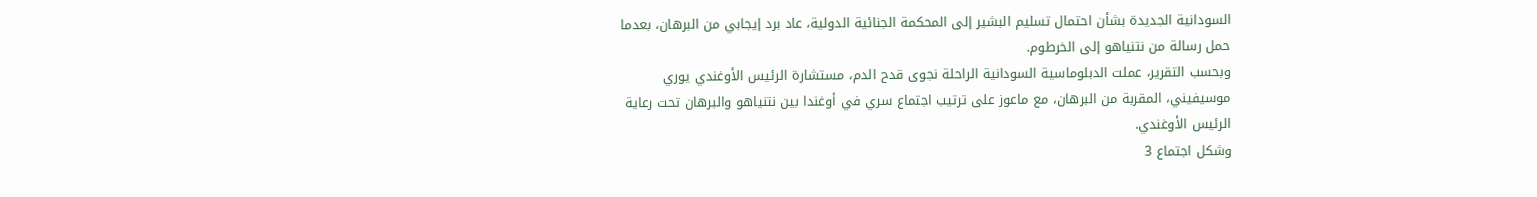السودانية الجديدة بشأن احتمال تسليم البشير إلى المحكمة الجنائية الدولية، عاد برد إيجابي من البرهان، بعدما حمل رسالة من نتنياهو إلى الخرطوم.
وبحسب التقرير، عملت الدبلوماسية السودانية الراحلة نجوى قدح الدم، مستشارة الرئيس الأوغندي يوري موسيفيني، المقربة من البرهان، مع ماعوز على ترتيب اجتماع سري في أوغندا بين نتنياهو والبرهان تحت رعاية الرئيس الأوغندي.
وشكل اجتماع 3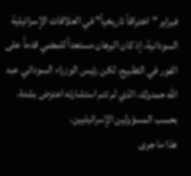فبراير "اختراقاً تاريخياً" في العلاقات الإسرائيلية السودانية، إذ كان البرهان مستعداً للمضي قدماً على الفور في التطبيع، لكن رئيس الوزراء السوداني عبد الله حمدوك، الذي لم تتم استشارته اعترض بشدة، بحسب المسؤولين الإسرائيليين.
هذا ما جرى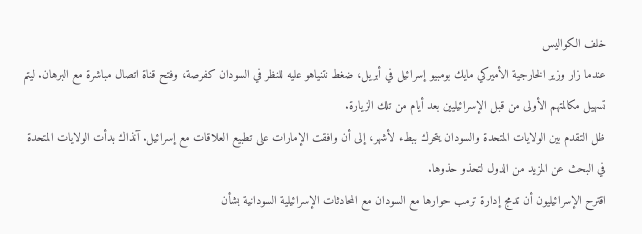خلف الكواليس
عندما زار وزير الخارجية الأميركي مايك بومبيو إسرائيل في أبريل، ضغط نتنياهو عليه للنظر في السودان كفرصة، وفتح قناة اتصال مباشرة مع البرهان. ليتم تسهيل مكالمتهم الأولى من قبل الإسرائيليين بعد أيام من تلك الزيارة.
ظل التقدم بين الولايات المتحدة والسودان يتحرك ببطء لأشهر، إلى أن وافقت الإمارات على تطبيع العلاقات مع إسرائيل. آنذاك بدأت الولايات المتحدة في البحث عن المزيد من الدول لتحذو حذوها.
اقترح الإسرائيليون أن تدمج إدارة ترمب حوارها مع السودان مع المحادثات الإسرائيلية السودانية بشأن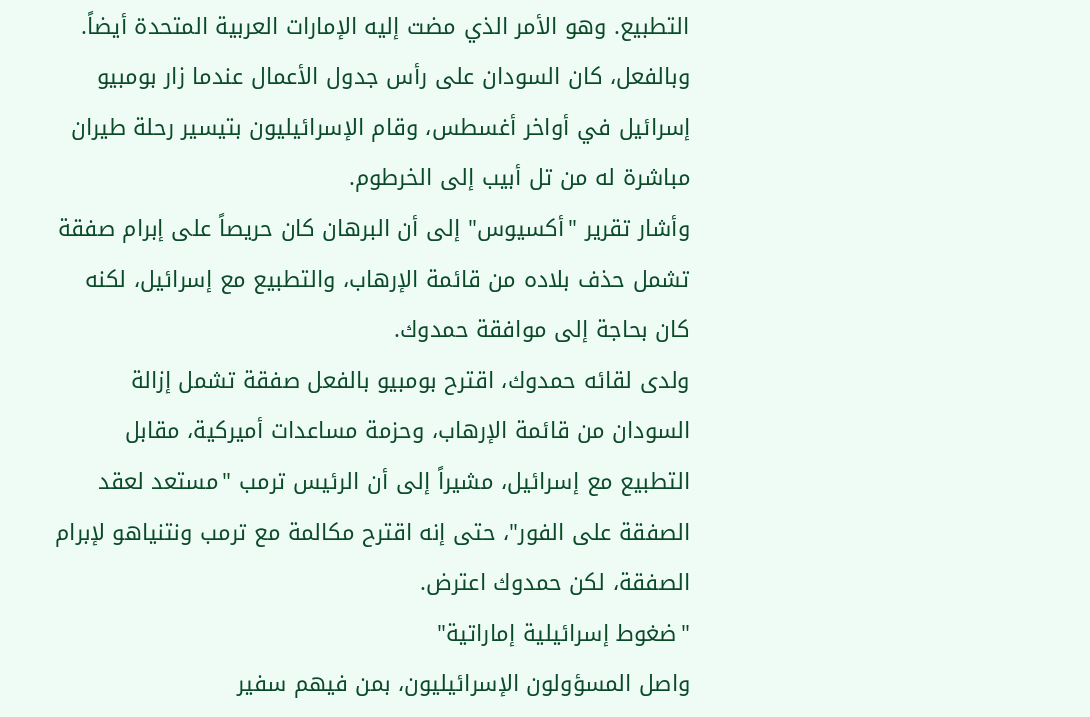التطبيع. وهو الأمر الذي مضت إليه الإمارات العربية المتحدة أيضاً.
وبالفعل، كان السودان على رأس جدول الأعمال عندما زار بومبيو إسرائيل في أواخر أغسطس، وقام الإسرائيليون بتيسير رحلة طيران مباشرة له من تل أبيب إلى الخرطوم.
وأشار تقرير "أكسيوس" إلى أن البرهان كان حريصاً على إبرام صفقة تشمل حذف بلاده من قائمة الإرهاب، والتطبيع مع إسرائيل، لكنه كان بحاجة إلى موافقة حمدوك.
ولدى لقائه حمدوك، اقترح بومبيو بالفعل صفقة تشمل إزالة السودان من قائمة الإرهاب، وحزمة مساعدات أميركية، مقابل التطبيع مع إسرائيل، مشيراً إلى أن الرئيس ترمب "مستعد لعقد الصفقة على الفور"، حتى إنه اقترح مكالمة مع ترمب ونتنياهو لإبرام الصفقة، لكن حمدوك اعترض.
"ضغوط إسرائيلية إماراتية"
واصل المسؤولون الإسرائيليون، بمن فيهم سفير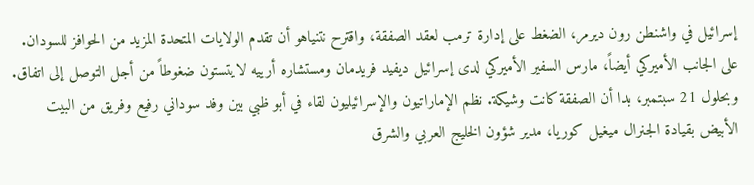إسرائيل في واشنطن رون ديرمر، الضغط على إدارة ترمب لعقد الصفقة، واقترح نتنياهو أن تقدم الولايات المتحدة المزيد من الحوافز للسودان.
على الجانب الأميركي أيضاً، مارس السفير الأميركي لدى إسرائيل ديفيد فريدمان ومستشاره أرييه لايتستون ضغوطاً من أجل التوصل إلى اتفاق.
وبحلول 21 سبتمبر، بدا أن الصفقة كانت وشيكة. نظم الإماراتيون والإسرائيليون لقاء في أبو ظبي بين وفد سوداني رفيع وفريق من البيت الأبيض بقيادة الجنرال ميغيل كوريا، مدير شؤون الخليج العربي والشرق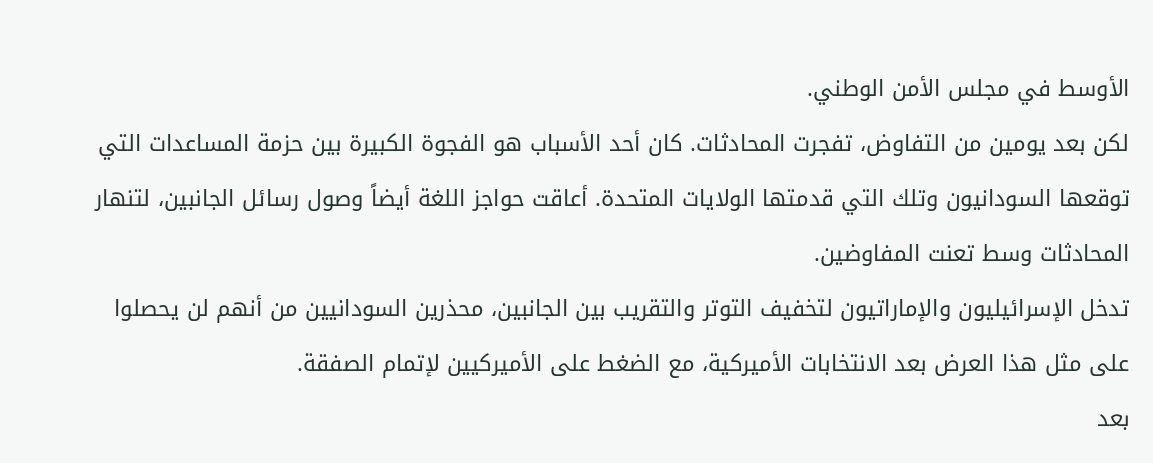الأوسط في مجلس الأمن الوطني.
لكن بعد يومين من التفاوض، تفجرت المحادثات. كان أحد الأسباب هو الفجوة الكبيرة بين حزمة المساعدات التي توقعها السودانيون وتلك التي قدمتها الولايات المتحدة. أعاقت حواجز اللغة أيضاً وصول رسائل الجانبين، لتنهار المحادثات وسط تعنت المفاوضين.
تدخل الإسرائيليون والإماراتيون لتخفيف التوتر والتقريب بين الجانبين، محذرين السودانيين من أنهم لن يحصلوا على مثل هذا العرض بعد الانتخابات الأميركية، مع الضغط على الأميركيين لإتمام الصفقة.
بعد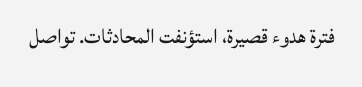فترة هدوء قصيرة، استؤنفت المحادثات. تواصل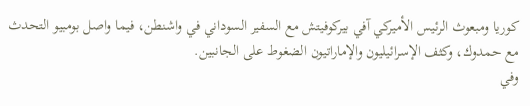كوريا ومبعوث الرئيس الأميركي آفي بيركوفيتش مع السفير السوداني في واشنطن، فيما واصل بومبيو التحدث مع حمدوك، وكثف الإسرائيليون والإماراتيون الضغوط على الجانبين.
وفي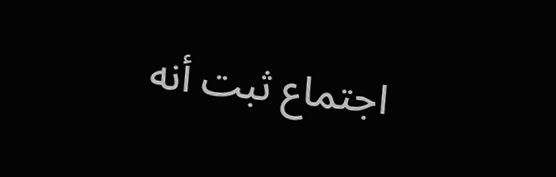اجتماع ثبت أنه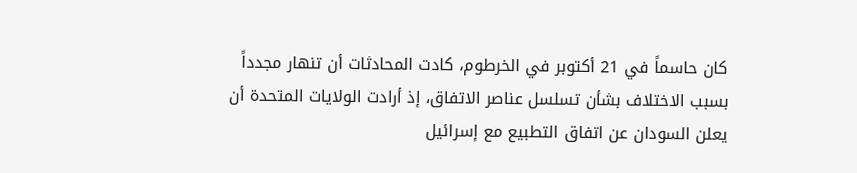كان حاسماً في 21 أكتوبر في الخرطوم، كادت المحادثات أن تنهار مجدداً بسبب الاختلاف بشأن تسلسل عناصر الاتفاق، إذ أرادت الولايات المتحدة أن يعلن السودان عن اتفاق التطبيع مع إسرائيل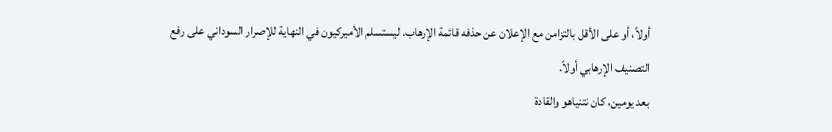أولاً، أو على الأقل بالتزامن مع الإعلان عن حذفه قائمة الإرهاب. ليستسلم الأميركيون في النهاية للإصرار السوداني على رفع التصنيف الإرهابي أولاً.
بعد يومين، كان نتنياهو والقادة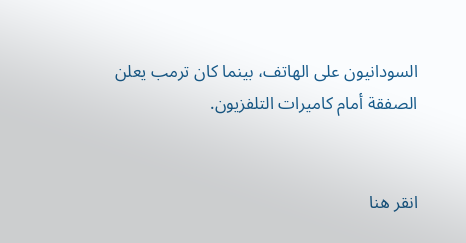السودانيون على الهاتف، بينما كان ترمب يعلن الصفقة أمام كاميرات التلفزيون.


انقر هنا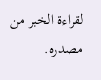لقراءة الخبر من مصدره.